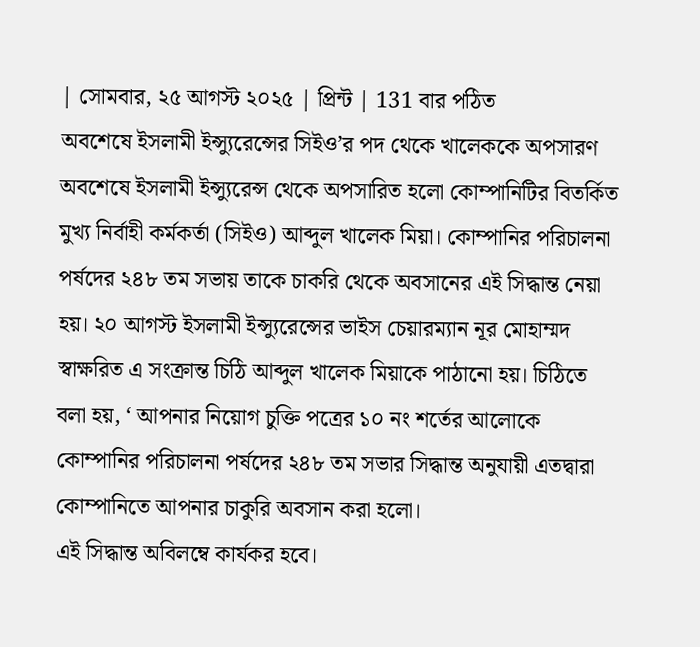| সোমবার, ২৫ আগস্ট ২০২৫ | প্রিন্ট | 131 বার পঠিত
অবশেষে ইসলামী ইন্স্যুরেন্সের সিইও’র পদ থেকে খালেককে অপসারণ
অবশেষে ইসলামী ইন্স্যুরেন্স থেকে অপসারিত হলো কোম্পানিটির বিতর্কিত মুখ্য নির্বাহী কর্মকর্তা (সিইও) আব্দুল খালেক মিয়া। কোম্পানির পরিচালনা পর্ষদের ২৪৮ তম সভায় তাকে চাকরি থেকে অবসানের এই সিদ্ধান্ত নেয়া হয়। ২০ আগস্ট ইসলামী ইন্স্যুরেন্সের ভাইস চেয়ারম্যান নূর মোহাম্মদ স্বাক্ষরিত এ সংক্রান্ত চিঠি আব্দুল খালেক মিয়াকে পাঠানো হয়। চিঠিতে বলা হয়, ‘ আপনার নিয়োগ চুক্তি পত্রের ১০ নং শর্তের আলোকে কোম্পানির পরিচালনা পর্ষদের ২৪৮ তম সভার সিদ্ধান্ত অনুযায়ী এতদ্বারা কোম্পানিতে আপনার চাকুরি অবসান করা হলো।
এই সিদ্ধান্ত অবিলম্বে কার্যকর হবে।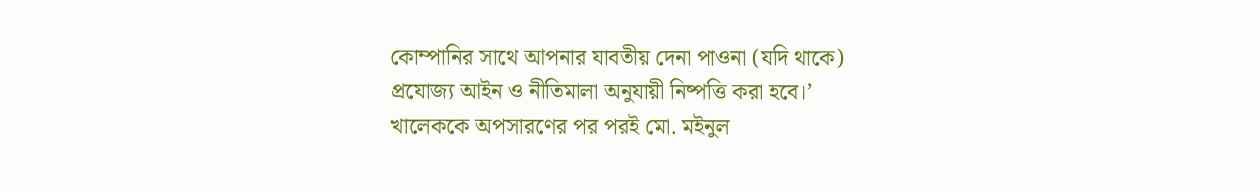কোম্পানির সাথে আপনার যাবতীয় দেনা পাওনা (যদি থাকে) প্রযোজ্য আইন ও নীতিমালা অনুযায়ী নিষ্পত্তি করা হবে।’ খালেককে অপসারণের পর পরই মো. মইনুল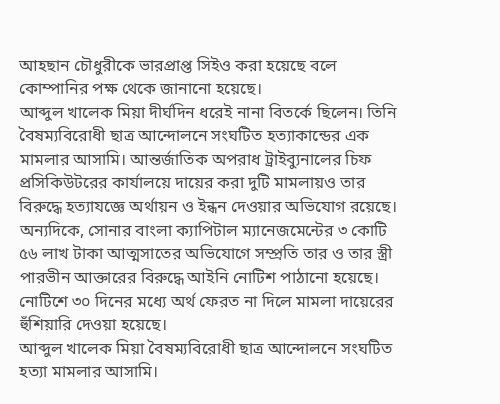আহছান চৌধুরীকে ভারপ্রাপ্ত সিইও করা হয়েছে বলে কোম্পানির পক্ষ থেকে জানানো হয়েছে।
আব্দুল খালেক মিয়া দীর্ঘদিন ধরেই নানা বিতর্কে ছিলেন। তিনি বৈষম্যবিরোধী ছাত্র আন্দোলনে সংঘটিত হত্যাকান্ডের এক মামলার আসামি। আন্তর্জাতিক অপরাধ ট্রাইব্যুনালের চিফ প্রসিকিউটরের কার্যালয়ে দায়ের করা দুটি মামলায়ও তার বিরুদ্ধে হত্যাযজ্ঞে অর্থায়ন ও ইন্ধন দেওয়ার অভিযোগ রয়েছে।
অন্যদিকে, সোনার বাংলা ক্যাপিটাল ম্যানেজমেন্টের ৩ কোটি ৫৬ লাখ টাকা আত্মসাতের অভিযোগে সম্প্রতি তার ও তার স্ত্রী পারভীন আক্তারের বিরুদ্ধে আইনি নোটিশ পাঠানো হয়েছে। নোটিশে ৩০ দিনের মধ্যে অর্থ ফেরত না দিলে মামলা দায়েরের হুঁশিয়ারি দেওয়া হয়েছে।
আব্দুল খালেক মিয়া বৈষম্যবিরোধী ছাত্র আন্দোলনে সংঘটিত হত্যা মামলার আসামি।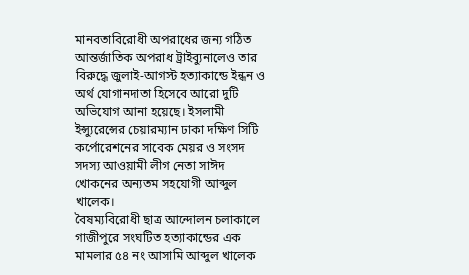মানবতাবিরোধী অপরাধের জন্য গঠিত আন্তর্জাতিক অপরাধ ট্রাইব্যুনালেও তার বিরুদ্ধে জুলাই-আগস্ট হত্যাকান্ডে ইন্ধন ও অর্থ যোগানদাতা হিসেবে আরো দুটি অভিযোগ আনা হয়েছে। ইসলামী ইন্স্যুরেন্সের চেয়ারম্যান ঢাকা দক্ষিণ সিটি কর্পোরেশনের সাবেক মেয়র ও সংসদ সদস্য আওয়ামী লীগ নেতা সাঈদ খোকনের অন্যতম সহযোগী আব্দুল খালেক।
বৈষম্যবিরোধী ছাত্র আন্দোলন চলাকালে গাজীপুরে সংঘটিত হত্যাকান্ডের এক মামলার ৫৪ নং আসামি আব্দুল খালেক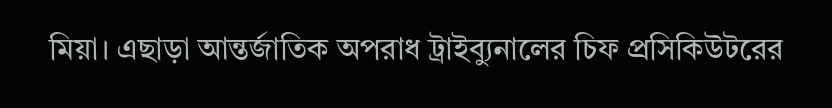মিয়া। এছাড়া আন্তর্জাতিক অপরাধ ট্রাইব্যুনালের চিফ প্রসিকিউটরের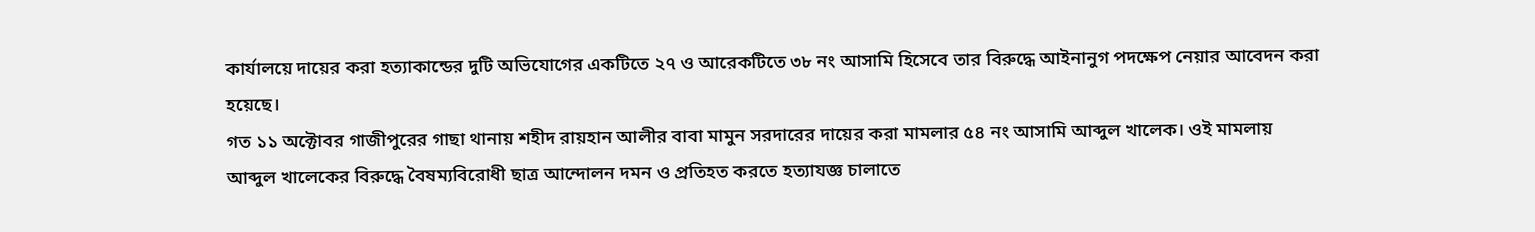কার্যালয়ে দায়ের করা হত্যাকান্ডের দুটি অভিযোগের একটিতে ২৭ ও আরেকটিতে ৩৮ নং আসামি হিসেবে তার বিরুদ্ধে আইনানুগ পদক্ষেপ নেয়ার আবেদন করা হয়েছে।
গত ১১ অক্টোবর গাজীপুরের গাছা থানায় শহীদ রায়হান আলীর বাবা মামুন সরদারের দায়ের করা মামলার ৫৪ নং আসামি আব্দুল খালেক। ওই মামলায় আব্দুল খালেকের বিরুদ্ধে বৈষম্যবিরোধী ছাত্র আন্দোলন দমন ও প্রতিহত করতে হত্যাযজ্ঞ চালাতে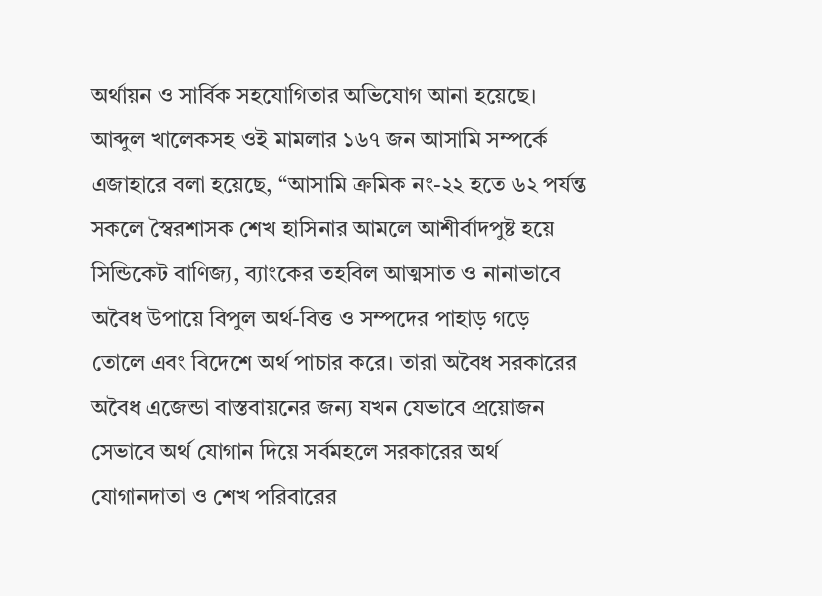অর্থায়ন ও সার্বিক সহযোগিতার অভিযোগ আনা হয়েছে। আব্দুল খালেকসহ ওই মামলার ১৬৭ জন আসামি সম্পর্কে এজাহারে বলা হয়েছে, “আসামি ক্রমিক নং-২২ হতে ৬২ পর্যন্ত সকলে স্বৈরশাসক শেখ হাসিনার আমলে আশীর্বাদপুষ্ট হয়ে সিন্ডিকেট বাণিজ্য, ব্যাংকের তহবিল আত্মসাত ও নানাভাবে অবৈধ উপায়ে বিপুল অর্থ-বিত্ত ও সম্পদের পাহাড় গড়ে তোলে এবং বিদেশে অর্থ পাচার করে। তারা অবৈধ সরকারের অবৈধ এজেন্ডা বাস্তবায়নের জন্য যখন যেভাবে প্রয়োজন সেভাবে অর্থ যোগান দিয়ে সর্বমহলে সরকারের অর্থ যোগানদাতা ও শেখ পরিবারের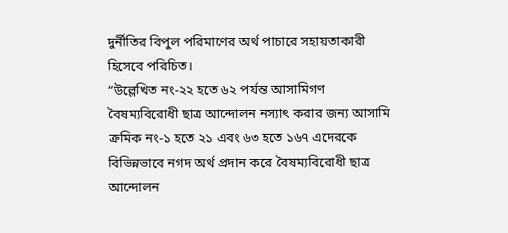দুর্নীতির বিপুল পরিমাণের অর্থ পাচারে সহায়তাকারী হিসেবে পরিচিত।
“উল্লেখিত নং-২২ হতে ৬২ পর্যন্ত আসামিগণ বৈষম্যবিরোধী ছাত্র আন্দোলন নস্যাৎ করার জন্য আসামি ক্রমিক নং-১ হতে ২১ এবং ৬৩ হতে ১৬৭ এদেরকে বিভিন্নভাবে নগদ অর্থ প্রদান করে বৈষম্যবিরোধী ছাত্র আন্দোলন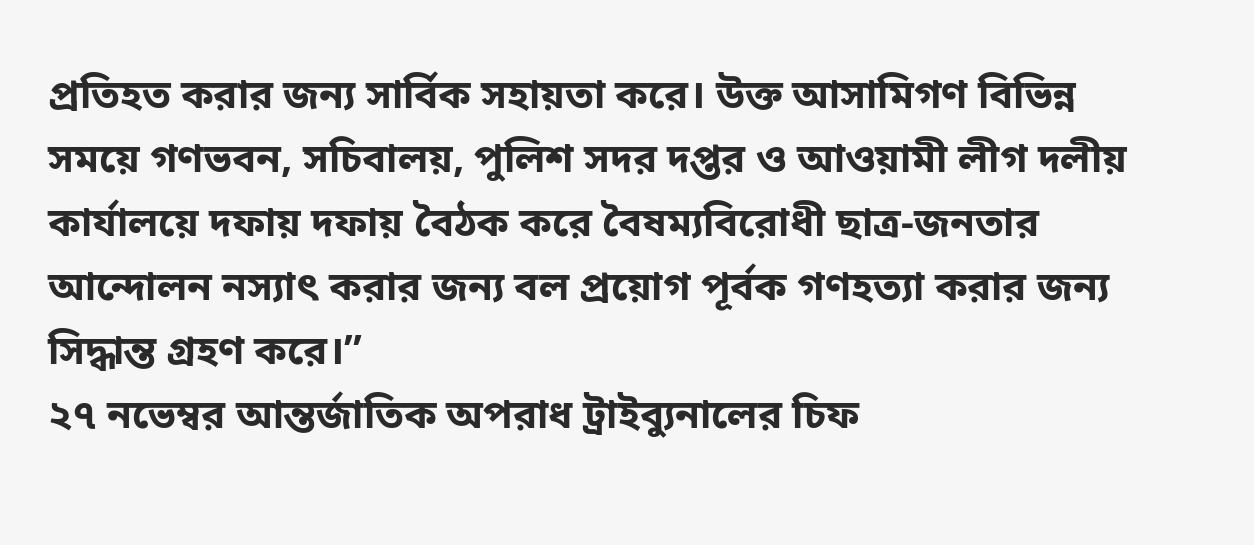প্রতিহত করার জন্য সার্বিক সহায়তা করে। উক্ত আসামিগণ বিভিন্ন সময়ে গণভবন, সচিবালয়, পুলিশ সদর দপ্তর ও আওয়ামী লীগ দলীয় কার্যালয়ে দফায় দফায় বৈঠক করে বৈষম্যবিরোধী ছাত্র-জনতার আন্দোলন নস্যাৎ করার জন্য বল প্রয়োগ পূর্বক গণহত্যা করার জন্য সিদ্ধান্ত গ্রহণ করে।”
২৭ নভেম্বর আন্তর্জাতিক অপরাধ ট্রাইব্যুনালের চিফ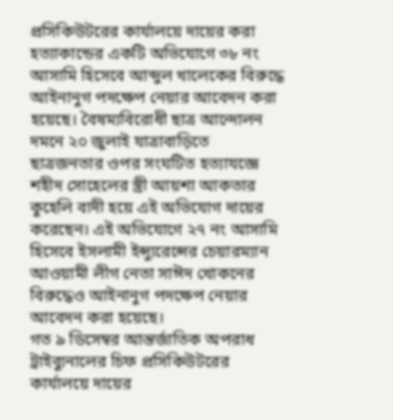প্রসিকিউটরের কার্যালয়ে দায়ের করা হত্যাকান্ডের একটি অভিযোগে ৩৮ নং আসামি হিসেবে আব্দুল খালেকের বিরুদ্ধে আইনানুগ পদক্ষেপ নেয়ার আবেদন করা হয়েছে। বৈষম্যবিরোধী ছাত্র আন্দোলন দমনে ২০ জুলাই যাত্রাবাড়িতে ছাত্রজনতার ওপর সংঘটিত হত্যাযজ্ঞে শহীদ সোহেলের স্ত্রী আয়শা আকতার কুহেলি বাদী হয়ে এই অভিযোগ দায়ের করেছেন। এই অভিযোগে ২৭ নং আসামি হিসেবে ইসলামী ইন্স্যুরেন্সের চেয়ারম্যান আওয়ামী লীগ নেতা সাঈদ খোকনের বিরুদ্ধেও আইনানুগ পদক্ষেপ নেয়ার আবেদন করা হয়েছে।
গত ৯ ডিসেম্বর আন্তর্জাতিক অপরাধ ট্রাইব্যুনালের চিফ প্রসিকিউটরের কার্যালয়ে দায়ের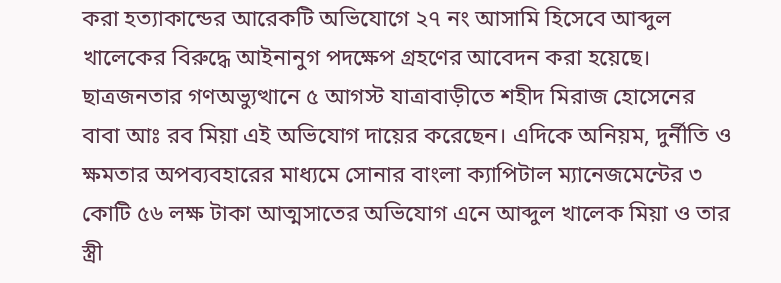করা হত্যাকান্ডের আরেকটি অভিযোগে ২৭ নং আসামি হিসেবে আব্দুল খালেকের বিরুদ্ধে আইনানুগ পদক্ষেপ গ্রহণের আবেদন করা হয়েছে। ছাত্রজনতার গণঅভ্যুত্থানে ৫ আগস্ট যাত্রাবাড়ীতে শহীদ মিরাজ হোসেনের বাবা আঃ রব মিয়া এই অভিযোগ দায়ের করেছেন। এদিকে অনিয়ম, দুর্নীতি ও ক্ষমতার অপব্যবহারের মাধ্যমে সোনার বাংলা ক্যাপিটাল ম্যানেজমেন্টের ৩ কোটি ৫৬ লক্ষ টাকা আত্মসাতের অভিযোগ এনে আব্দুল খালেক মিয়া ও তার স্ত্রী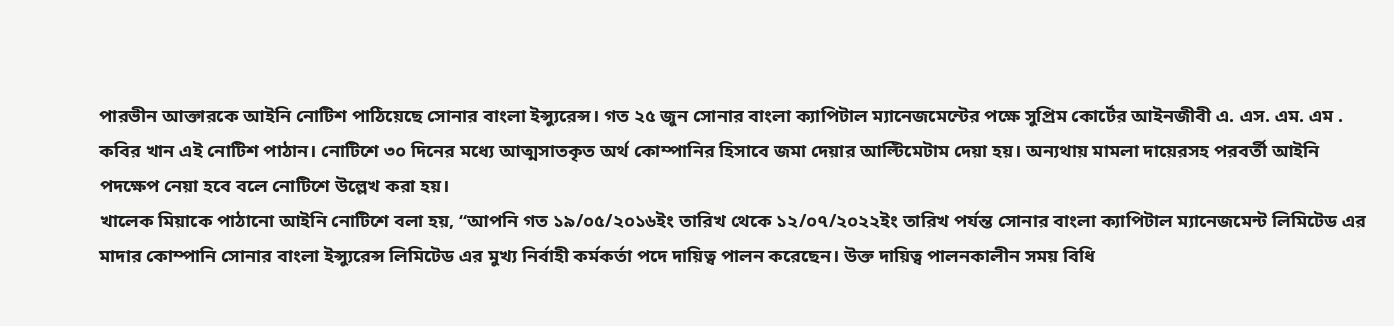পারভীন আক্তারকে আইনি নোটিশ পাঠিয়েছে সোনার বাংলা ইন্স্যুরেন্স। গত ২৫ জুন সোনার বাংলা ক্যাপিটাল ম্যানেজমেন্টের পক্ষে সুপ্রিম কোর্টের আইনজীবী এ. এস. এম. এম . কবির খান এই নোটিশ পাঠান। নোটিশে ৩০ দিনের মধ্যে আত্মসাতকৃত অর্থ কোম্পানির হিসাবে জমা দেয়ার আল্টিমেটাম দেয়া হয়। অন্যথায় মামলা দায়েরসহ পরবর্তী আইনি পদক্ষেপ নেয়া হবে বলে নোটিশে উল্লেখ করা হয়।
খালেক মিয়াকে পাঠানো আইনি নোটিশে বলা হয়, “আপনি গত ১৯/০৫/২০১৬ইং তারিখ থেকে ১২/০৭/২০২২ইং তারিখ পর্যন্ত সোনার বাংলা ক্যাপিটাল ম্যানেজমেন্ট লিমিটেড এর মাদার কোম্পানি সোনার বাংলা ইন্স্যুরেন্স লিমিটেড এর মুখ্য নির্বাহী কর্মকর্তা পদে দায়িত্ব পালন করেছেন। উক্ত দায়িত্ব পালনকালীন সময় বিধি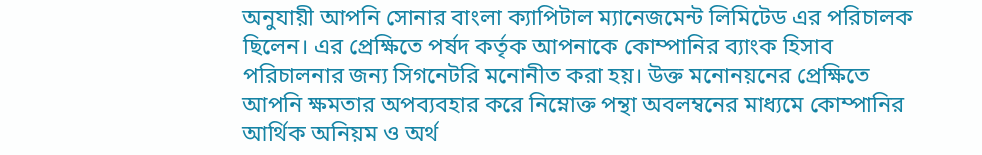অনুযায়ী আপনি সোনার বাংলা ক্যাপিটাল ম্যানেজমেন্ট লিমিটেড এর পরিচালক ছিলেন। এর প্রেক্ষিতে পর্ষদ কর্তৃক আপনাকে কোম্পানির ব্যাংক হিসাব পরিচালনার জন্য সিগনেটরি মনোনীত করা হয়। উক্ত মনোনয়নের প্রেক্ষিতে আপনি ক্ষমতার অপব্যবহার করে নিম্নোক্ত পন্থা অবলম্বনের মাধ্যমে কোম্পানির আর্থিক অনিয়ম ও অর্থ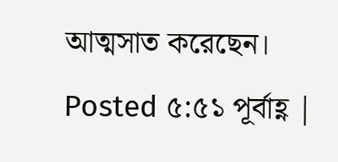আত্মসাত করেছেন।
Posted ৫:৫১ পূর্বাহ্ণ |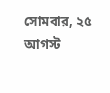সোমবার, ২৫ আগস্ট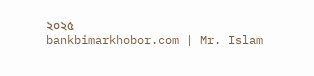২০২৫
bankbimarkhobor.com | Mr. Islam